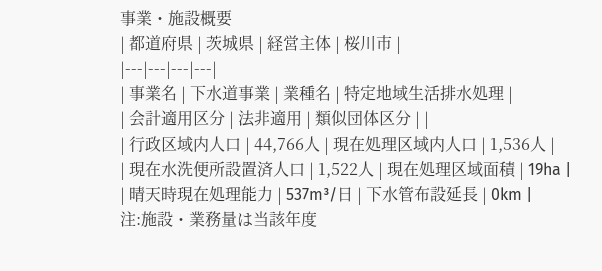事業・施設概要
| 都道府県 | 茨城県 | 経営主体 | 桜川市 |
|---|---|---|---|
| 事業名 | 下水道事業 | 業種名 | 特定地域生活排水処理 |
| 会計適用区分 | 法非適用 | 類似団体区分 | |
| 行政区域内人口 | 44,766人 | 現在処理区域内人口 | 1,536人 |
| 現在水洗便所設置済人口 | 1,522人 | 現在処理区域面積 | 19ha |
| 晴天時現在処理能力 | 537m³/日 | 下水管布設延長 | 0km |
注:施設・業務量は当該年度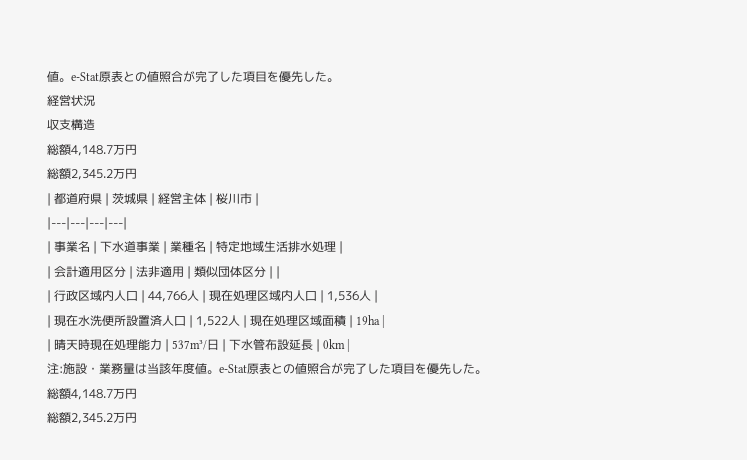値。e-Stat原表との値照合が完了した項目を優先した。
経営状況
収支構造
総額4,148.7万円
総額2,345.2万円
| 都道府県 | 茨城県 | 経営主体 | 桜川市 |
|---|---|---|---|
| 事業名 | 下水道事業 | 業種名 | 特定地域生活排水処理 |
| 会計適用区分 | 法非適用 | 類似団体区分 | |
| 行政区域内人口 | 44,766人 | 現在処理区域内人口 | 1,536人 |
| 現在水洗便所設置済人口 | 1,522人 | 現在処理区域面積 | 19ha |
| 晴天時現在処理能力 | 537m³/日 | 下水管布設延長 | 0km |
注:施設・業務量は当該年度値。e-Stat原表との値照合が完了した項目を優先した。
総額4,148.7万円
総額2,345.2万円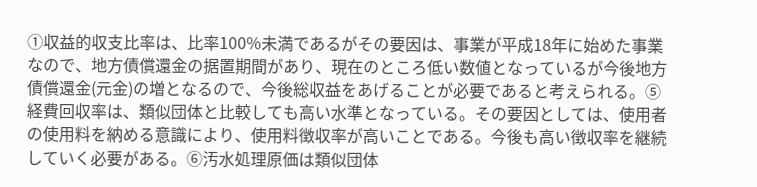①収益的収支比率は、比率100%未満であるがその要因は、事業が平成18年に始めた事業なので、地方債償還金の据置期間があり、現在のところ低い数値となっているが今後地方債償還金(元金)の増となるので、今後総収益をあげることが必要であると考えられる。⑤経費回収率は、類似団体と比較しても高い水準となっている。その要因としては、使用者の使用料を納める意識により、使用料徴収率が高いことである。今後も高い徴収率を継続していく必要がある。⑥汚水処理原価は類似団体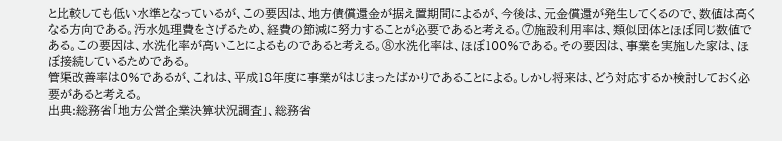と比較しても低い水準となっているが、この要因は、地方債償還金が据え置期間によるが、今後は、元金償還が発生してくるので、数値は高くなる方向である。汚水処理費をさげるため、経費の節減に努力することが必要であると考える。⑦施設利用率は、類似団体とほぼ同じ数値である。この要因は、水洗化率が高いことによるものであると考える。⑧水洗化率は、ほぼ100%である。その要因は、事業を実施した家は、ほぼ接続しているためである。
管渠改善率は0%であるが、これは、平成18年度に事業がはじまったばかりであることによる。しかし将来は、どう対応するか検討しておく必要があると考える。
出典:総務省「地方公営企業決算状況調査」、総務省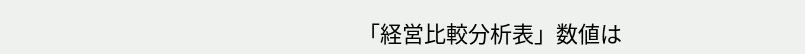「経営比較分析表」数値は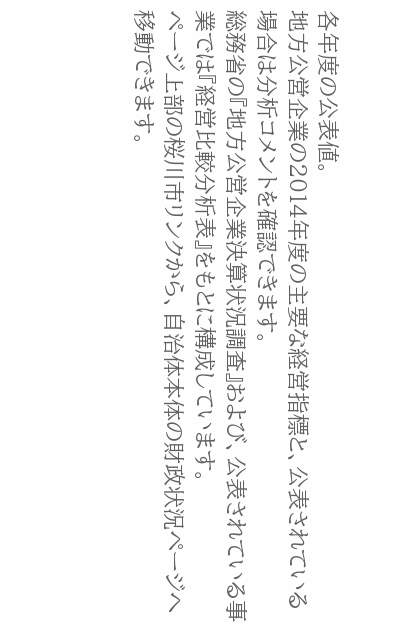各年度の公表値。
地方公営企業の2014年度の主要な経営指標と、公表されている場合は分析コメントを確認できます。
総務省の『地方公営企業決算状況調査』および、公表されている事業では『経営比較分析表』をもとに構成しています。
ページ上部の桜川市リンクから、自治体本体の財政状況ページへ移動できます。